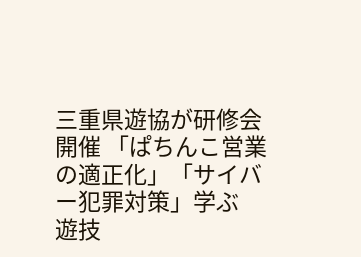三重県遊協が研修会開催 「ぱちんこ営業の適正化」「サイバー犯罪対策」学ぶ
遊技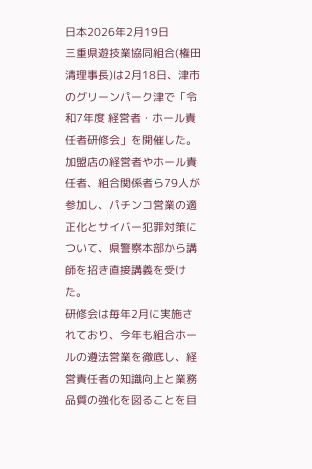日本2026年2月19日
三重県遊技業協同組合(権田清理事長)は2月18日、津市のグリーンパーク津で「令和7年度 経営者・ホール責任者研修会」を開催した。加盟店の経営者やホール責任者、組合関係者ら79人が参加し、パチンコ営業の適正化とサイバー犯罪対策について、県警察本部から講師を招き直接講義を受けた。
研修会は毎年2月に実施されており、今年も組合ホールの遵法営業を徹底し、経営責任者の知識向上と業務品質の強化を図ることを目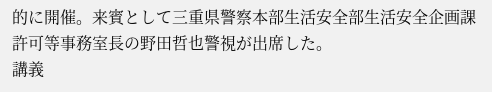的に開催。来賓として三重県警察本部生活安全部生活安全企画課許可等事務室長の野田哲也警視が出席した。
講義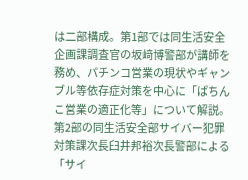は二部構成。第1部では同生活安全企画課調査官の坂﨑博警部が講師を務め、パチンコ営業の現状やギャンブル等依存症対策を中心に「ぱちんこ営業の適正化等」について解説。第2部の同生活安全部サイバー犯罪対策課次長臼井邦裕次長警部による「サイ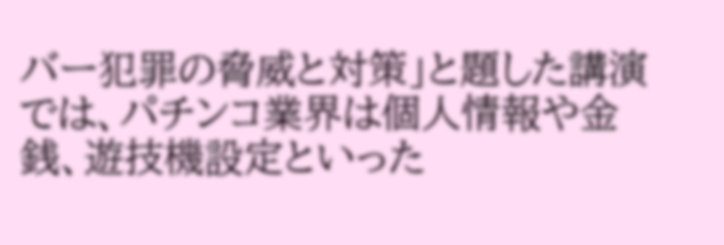バー犯罪の脅威と対策」と題した講演では、パチンコ業界は個人情報や金銭、遊技機設定といった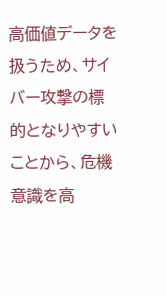高価値データを扱うため、サイバー攻撃の標的となりやすいことから、危機意識を高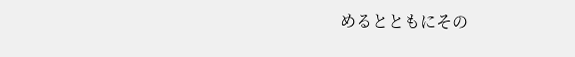めるとともにその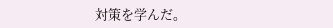対策を学んだ。